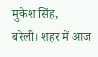मुकेश सिंह,
बरेली। शहर में आज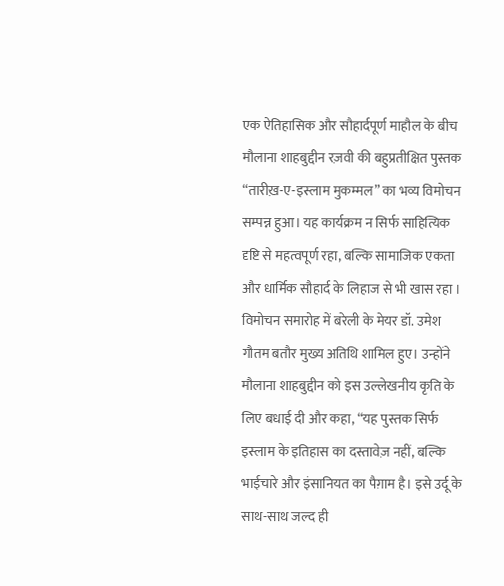एक ऐतिहासिक और सौहार्दपूर्ण माहौल के बीच मौलाना शाहबुद्दीन रज़वी की बहुप्रतीक्षित पुस्तक “तारीख़-ए-इस्लाम मुकम्मल” का भव्य विमोचन सम्पन्न हुआ। यह कार्यक्रम न सिर्फ साहित्यिक दृष्टि से महत्वपूर्ण रहा, बल्कि सामाजिक एकता और धार्मिक सौहार्द के लिहाज से भी खास रहा ।
विमोचन समारोह में बरेली के मेयर डॉ. उमेश गौतम बतौर मुख्य अतिथि शामिल हुए। उन्होंने मौलाना शाहबुद्दीन को इस उल्लेखनीय कृति के लिए बधाई दी और कहा, “यह पुस्तक सिर्फ इस्लाम के इतिहास का दस्तावेज़ नहीं, बल्कि भाईचारे और इंसानियत का पैग़ाम है। इसे उर्दू के साथ-साथ जल्द ही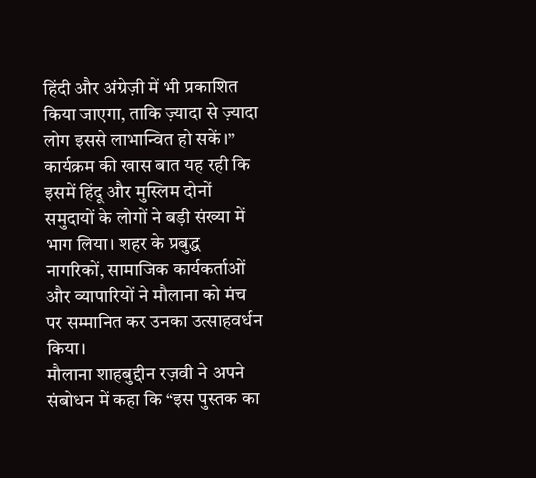हिंदी और अंग्रेज़ी में भी प्रकाशित किया जाएगा, ताकि ज़्यादा से ज़्यादा लोग इससे लाभान्वित हो सकें।”
कार्यक्रम की खास बात यह रही कि इसमें हिंदू और मुस्लिम दोनों समुदायों के लोगों ने बड़ी संख्या में भाग लिया। शहर के प्रबुद्ध नागरिकों, सामाजिक कार्यकर्ताओं और व्यापारियों ने मौलाना को मंच पर सम्मानित कर उनका उत्साहवर्धन किया।
मौलाना शाहबुद्दीन रज़वी ने अपने संबोधन में कहा कि “इस पुस्तक का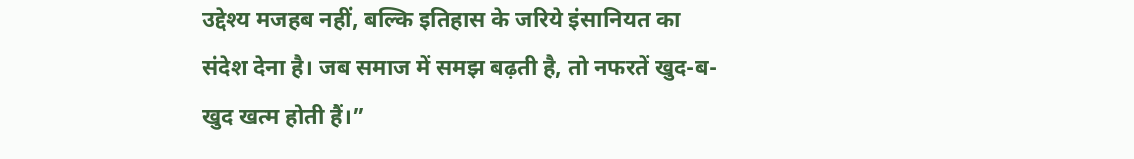उद्देश्य मजहब नहीं, बल्कि इतिहास के जरिये इंसानियत का संदेश देना है। जब समाज में समझ बढ़ती है, तो नफरतें खुद-ब-खुद खत्म होती हैं।”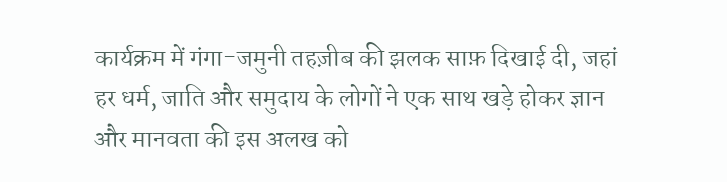कार्यक्रम में गंगा-जमुनी तहज़ीब की झलक साफ़ दिखाई दी, जहां हर धर्म, जाति और समुदाय के लोगों ने एक साथ खड़े होकर ज्ञान और मानवता की इस अलख को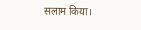सलाम किया।